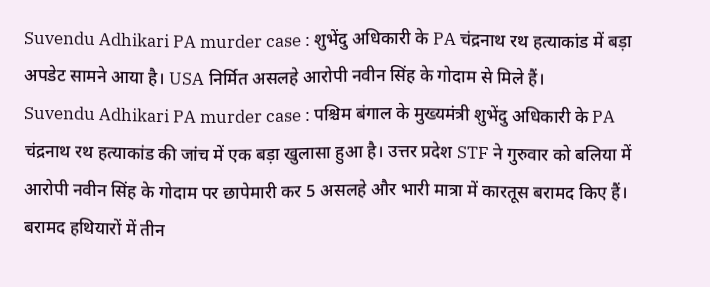Suvendu Adhikari PA murder case : शुभेंदु अधिकारी के PA चंद्रनाथ रथ हत्याकांड में बड़ा अपडेट सामने आया है। USA निर्मित असलहे आरोपी नवीन सिंह के गोदाम से मिले हैं।
Suvendu Adhikari PA murder case : पश्चिम बंगाल के मुख्यमंत्री शुभेंदु अधिकारी के PA चंद्रनाथ रथ हत्याकांड की जांच में एक बड़ा खुलासा हुआ है। उत्तर प्रदेश STF ने गुरुवार को बलिया में आरोपी नवीन सिंह के गोदाम पर छापेमारी कर 5 असलहे और भारी मात्रा में कारतूस बरामद किए हैं। बरामद हथियारों में तीन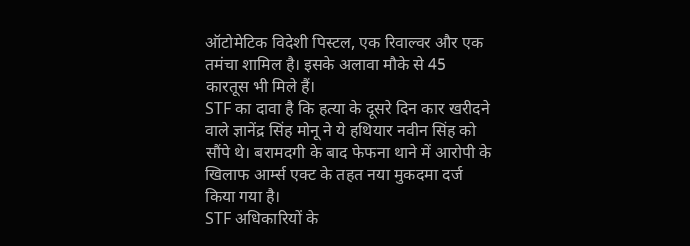ऑटोमेटिक विदेशी पिस्टल, एक रिवाल्वर और एक तमंचा शामिल है। इसके अलावा मौके से 45 कारतूस भी मिले हैं।
STF का दावा है कि हत्या के दूसरे दिन कार खरीदने वाले ज्ञानेंद्र सिंह मोनू ने ये हथियार नवीन सिंह को सौंपे थे। बरामदगी के बाद फेफना थाने में आरोपी के खिलाफ आर्म्स एक्ट के तहत नया मुकदमा दर्ज किया गया है।
STF अधिकारियों के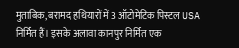मुताबिक, बरामद हथियारों में 3 ऑटोमेटिक पिस्टल USA निर्मित हैं। इसके अलावा कानपुर निर्मित एक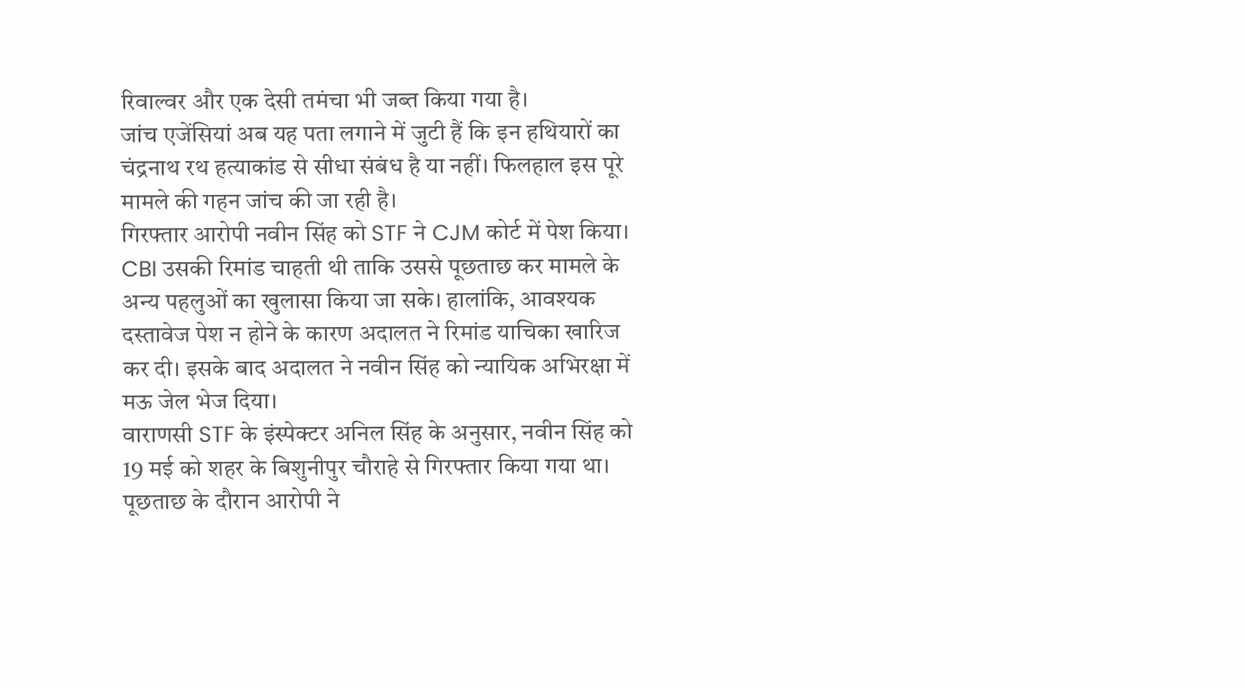रिवाल्वर और एक देसी तमंचा भी जब्त किया गया है।
जांच एजेंसियां अब यह पता लगाने में जुटी हैं कि इन हथियारों का चंद्रनाथ रथ हत्याकांड से सीधा संबंध है या नहीं। फिलहाल इस पूरे मामले की गहन जांच की जा रही है।
गिरफ्तार आरोपी नवीन सिंह को STF ने CJM कोर्ट में पेश किया। CBI उसकी रिमांड चाहती थी ताकि उससे पूछताछ कर मामले के अन्य पहलुओं का खुलासा किया जा सके। हालांकि, आवश्यक दस्तावेज पेश न होने के कारण अदालत ने रिमांड याचिका खारिज कर दी। इसके बाद अदालत ने नवीन सिंह को न्यायिक अभिरक्षा में मऊ जेल भेज दिया।
वाराणसी STF के इंस्पेक्टर अनिल सिंह के अनुसार, नवीन सिंह को 19 मई को शहर के बिशुनीपुर चौराहे से गिरफ्तार किया गया था। पूछताछ के दौरान आरोपी ने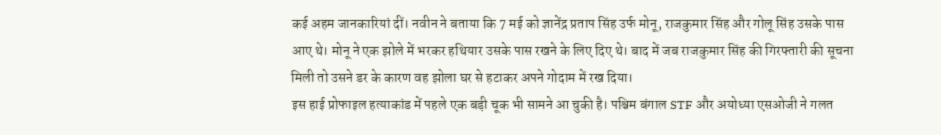कई अहम जानकारियां दीं। नवीन ने बताया कि 7 मई को ज्ञानेंद्र प्रताप सिंह उर्फ मोनू, राजकुमार सिंह और गोलू सिंह उसके पास आए थे। मोनू ने एक झोले में भरकर हथियार उसके पास रखने के लिए दिए थे। बाद में जब राजकुमार सिंह की गिरफ्तारी की सूचना मिली तो उसने डर के कारण वह झोला घर से हटाकर अपने गोदाम में रख दिया।
इस हाई प्रोफाइल हत्याकांड में पहले एक बड़ी चूक भी सामने आ चुकी है। पश्चिम बंगाल STF और अयोध्या एसओजी ने गलत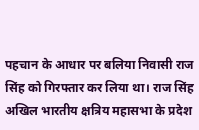पहचान के आधार पर बलिया निवासी राज सिंह को गिरफ्तार कर लिया था। राज सिंह अखिल भारतीय क्षत्रिय महासभा के प्रदेश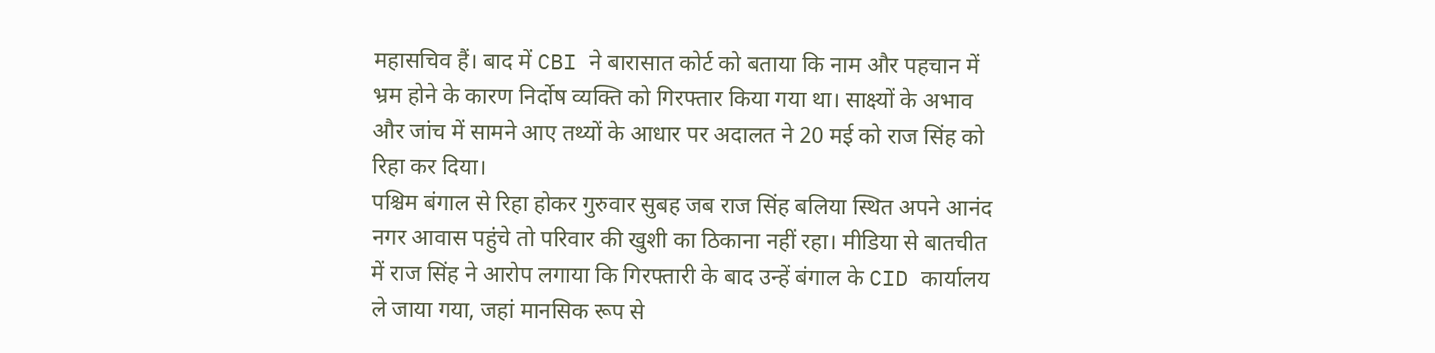महासचिव हैं। बाद में CBI ने बारासात कोर्ट को बताया कि नाम और पहचान में भ्रम होने के कारण निर्दोष व्यक्ति को गिरफ्तार किया गया था। साक्ष्यों के अभाव और जांच में सामने आए तथ्यों के आधार पर अदालत ने 20 मई को राज सिंह को रिहा कर दिया।
पश्चिम बंगाल से रिहा होकर गुरुवार सुबह जब राज सिंह बलिया स्थित अपने आनंद नगर आवास पहुंचे तो परिवार की खुशी का ठिकाना नहीं रहा। मीडिया से बातचीत में राज सिंह ने आरोप लगाया कि गिरफ्तारी के बाद उन्हें बंगाल के CID कार्यालय ले जाया गया, जहां मानसिक रूप से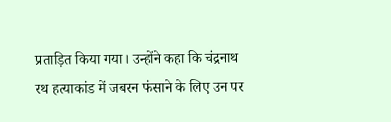प्रताड़ित किया गया। उन्होंने कहा कि चंद्रनाथ रथ हत्याकांड में जबरन फंसाने के लिए उन पर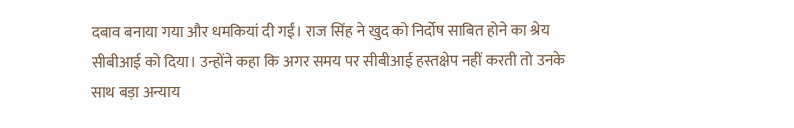दबाव बनाया गया और धमकियां दी गईं। राज सिंह ने खुद को निर्दोष साबित होने का श्रेय सीबीआई को दिया। उन्होंने कहा कि अगर समय पर सीबीआई हस्तक्षेप नहीं करती तो उनके साथ बड़ा अन्याय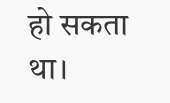हो सकता था।